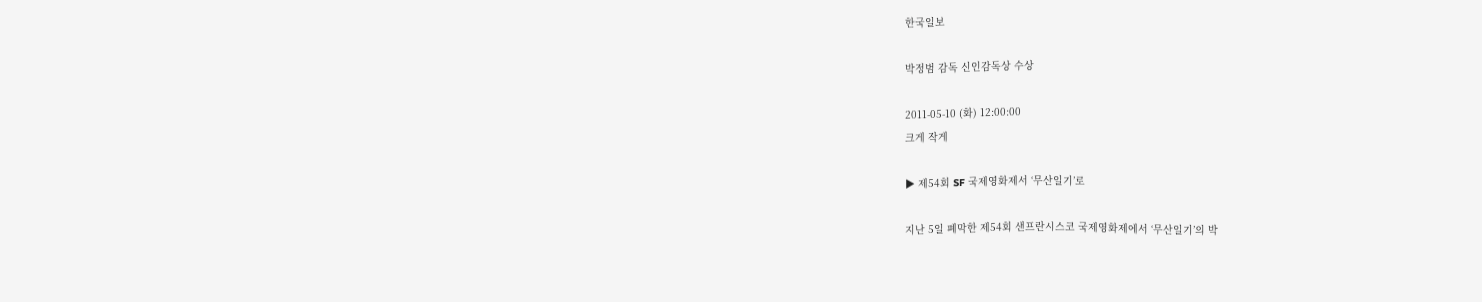한국일보

박정범 감독 신인감독상 수상

2011-05-10 (화) 12:00:00
크게 작게

▶ 제54회 SF 국제영화제서 ‘무산일기’로

지난 5일 폐막한 제54회 샌프란시스코 국제영화제에서 ‘무산일기’의 박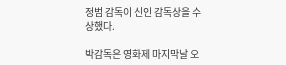정범 감독이 신인 감독상을 수상했다.

박감독은 영화제 마지막날 오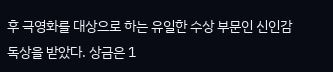후 극영화를 대상으로 하는 유일한 수상 부문인 신인감독상을 받았다. 상금은 1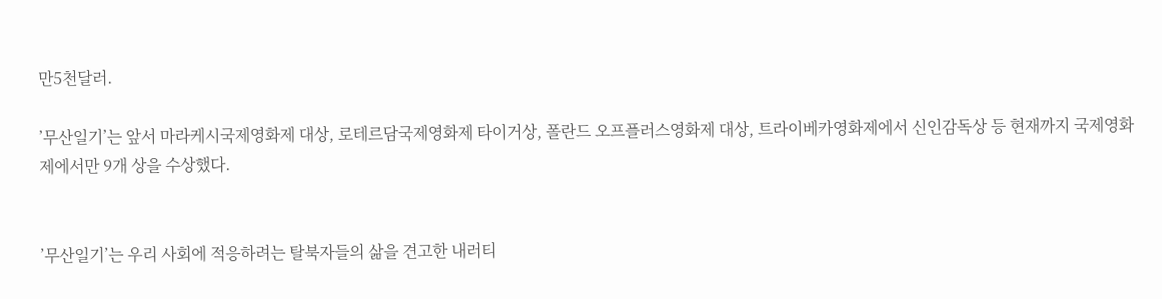만5천달러.

’무산일기’는 앞서 마라케시국제영화제 대상, 로테르담국제영화제 타이거상, 폴란드 오프플러스영화제 대상, 트라이베카영화제에서 신인감독상 등 현재까지 국제영화제에서만 9개 상을 수상했다.


’무산일기’는 우리 사회에 적응하려는 탈북자들의 삶을 견고한 내러티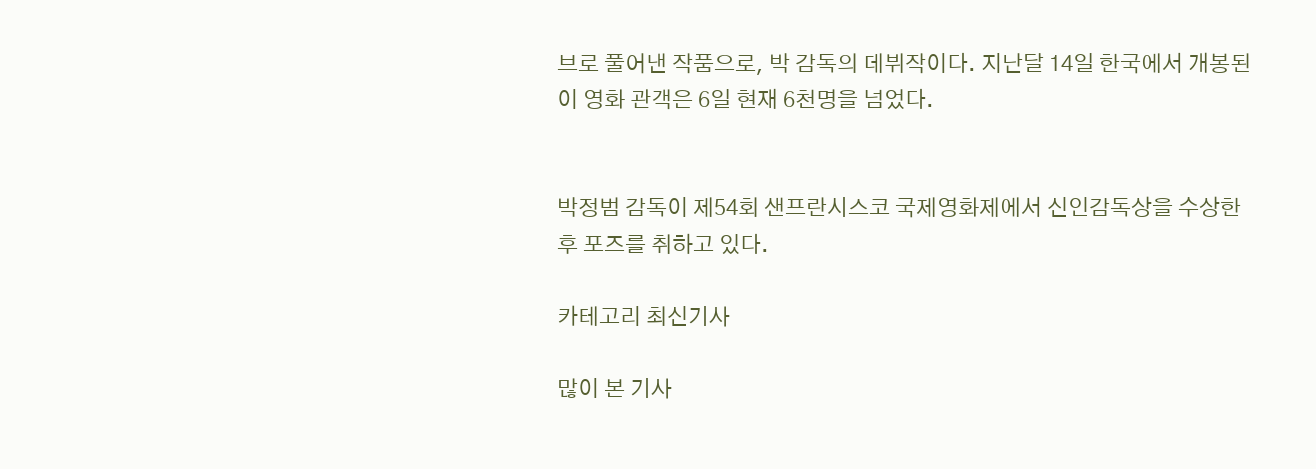브로 풀어낸 작품으로, 박 감독의 데뷔작이다. 지난달 14일 한국에서 개봉된 이 영화 관객은 6일 현재 6천명을 넘었다.


박정범 감독이 제54회 샌프란시스코 국제영화제에서 신인감독상을 수상한 후 포즈를 취하고 있다.

카테고리 최신기사

많이 본 기사